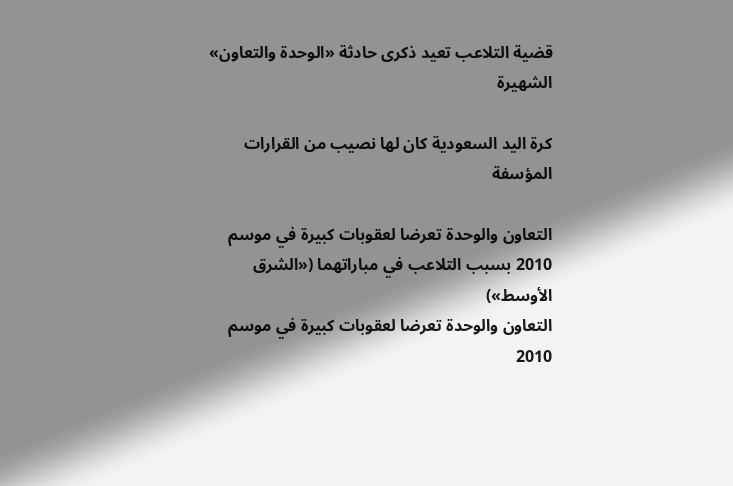قضية التلاعب تعيد ذكرى حادثة «الوحدة والتعاون» الشهيرة

كرة اليد السعودية كان لها نصيب من القرارات المؤسفة

التعاون والوحدة تعرضا لعقوبات كبيرة في موسم 2010 بسبب التلاعب في مباراتهما («الشرق الأوسط»)
التعاون والوحدة تعرضا لعقوبات كبيرة في موسم 2010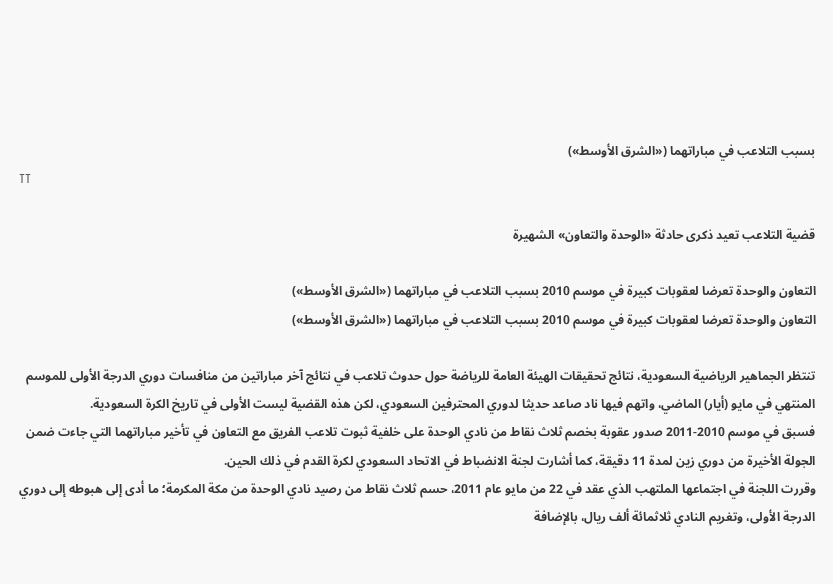بسبب التلاعب في مباراتهما («الشرق الأوسط»)
TT

قضية التلاعب تعيد ذكرى حادثة «الوحدة والتعاون» الشهيرة

التعاون والوحدة تعرضا لعقوبات كبيرة في موسم 2010 بسبب التلاعب في مباراتهما («الشرق الأوسط»)
التعاون والوحدة تعرضا لعقوبات كبيرة في موسم 2010 بسبب التلاعب في مباراتهما («الشرق الأوسط»)

تنتظر الجماهير الرياضية السعودية، نتائج تحقيقات الهيئة العامة للرياضة حول حدوث تلاعب في نتائج آخر مباراتين من منافسات دوري الدرجة الأولى للموسم المنتهي في مايو (أيار) الماضي، واتهم فيها ناد صاعد حديثا لدوري المحترفين السعودي، لكن هذه القضية ليست الأولى في تاريخ الكرة السعودية.
فسبق في موسم 2010-2011 صدور عقوبة بخصم ثلاث نقاط من نادي الوحدة على خلفية ثبوت تلاعب الفريق مع التعاون في تأخير مباراتهما التي جاءت ضمن الجولة الأخيرة من دوري زين لمدة 11 دقيقة، كما أشارت لجنة الانضباط في الاتحاد السعودي لكرة القدم في ذلك الحين.
وقررت اللجنة في اجتماعها الملتهب الذي عقد في 22 من مايو عام 2011، حسم ثلاث نقاط من رصيد نادي الوحدة من مكة المكرمة؛ ما أدى إلى هبوطه إلى دوري الدرجة الأولى، وتغريم النادي ثلاثمائة ألف ريال، بالإضافة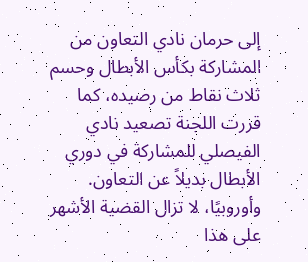إلى حرمان نادي التعاون من المشاركة بكأس الأبطال وحسم ثلاث نقاط من رصيده، كما قررت اللجنة تصعيد نادي الفيصلي للمشاركة في دوري الأبطال بديلاً عن التعاون.
وأوروبيًا، لا تزال القضية الأشهر على هذا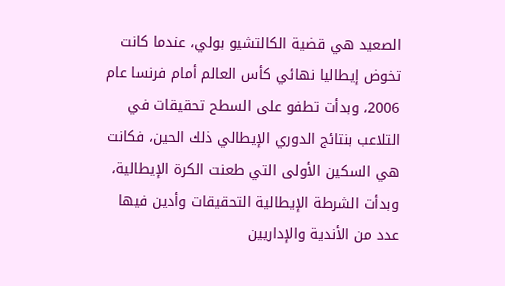الصعيد هي قضية الكالتشيو بولي، عندما كانت تخوض إيطاليا نهائي كأس العالم أمام فرنسا عام 2006، وبدأت تطفو على السطح تحقيقات في التلاعب بنتائج الدوري الإيطالي ذلك الحين، فكانت هي السكين الأولى التي طعنت الكرة الإيطالية، وبدأت الشرطة الإيطالية التحقيقات وأدين فيها عدد من الأندية والإداريين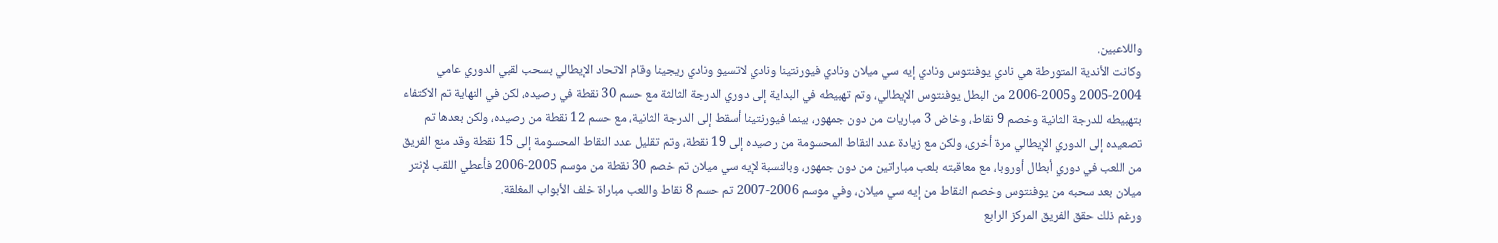واللاعبين.
وكانت الأندية المتورطة هي نادي يوفنتوس ونادي إيه سي ميلان ونادي فيورنتينا ونادي لاتسيو ونادي ريجينا وقام الاتحاد الإيطالي بسحب لقبي الدوري عامي 2004-2005 و2005-2006 من البطل يوفنتوس الإيطالي، وتم تهبيطه في البداية إلى دوري الدرجة الثالثة مع حسم 30 نقطة في رصيده، لكن في النهاية تم الاكتفاء بتهبيطه للدرجة الثانية وخصم 9 نقاط، وخاض 3 مباريات من دون جمهور، بينما فيورنتينا أسقط إلى الدرجة الثانية، مع حسم 12 نقطة من رصيده، ولكن بعدها تم تصعيده إلى الدوري الإيطالي مرة أخرى، ولكن مع زيادة عدد النقاط المحسومة من رصيده إلى 19 نقطة، وتم تقليل عدد النقاط المحسومة إلى 15 نقطة وقد منع الفريق من اللعب في دوري أبطال أوروبا، مع معاقبته بلعب مباراتين من دون جمهور، وبالنسبة لإيه سي ميلان تم خصم 30 نقطة من موسم 2005-2006 فأعطي اللقب لإنتر ميلان بعد سحبه من يوفنتوس وخصم النقاط من إيه سي ميلان، وفي موسم 2006-2007 تم حسم 8 نقاط واللعب مباراة خلف الأبواب المغلقة.
ورغم ذلك حقق الفريق المركز الرابع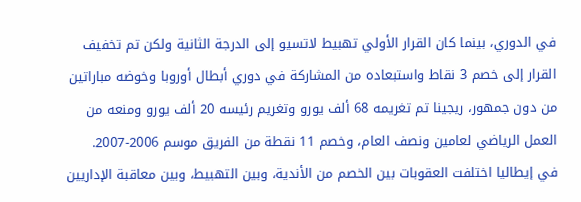في الدوري، بينما كان القرار الأولي تهبيط لاتسيو إلى الدرجة الثانية ولكن تم تخفيف القرار إلى خصم 3 نقاط واستبعاده من المشاركة في دوري أبطال أوروبا وخوضه مباراتين من دون جمهور، ريجينا تم تغريمه 68 ألف يورو وتغريم رئيسه 20 ألف يورو ومنعه من العمل الرياضي لعامين ونصف العام، وخصم 11 نقطة من الفريق موسم 2006-2007.
في إيطاليا اختلفت العقوبات بين الخصم من الأندية، وبين التهبيط، وبين معاقبة الإداريين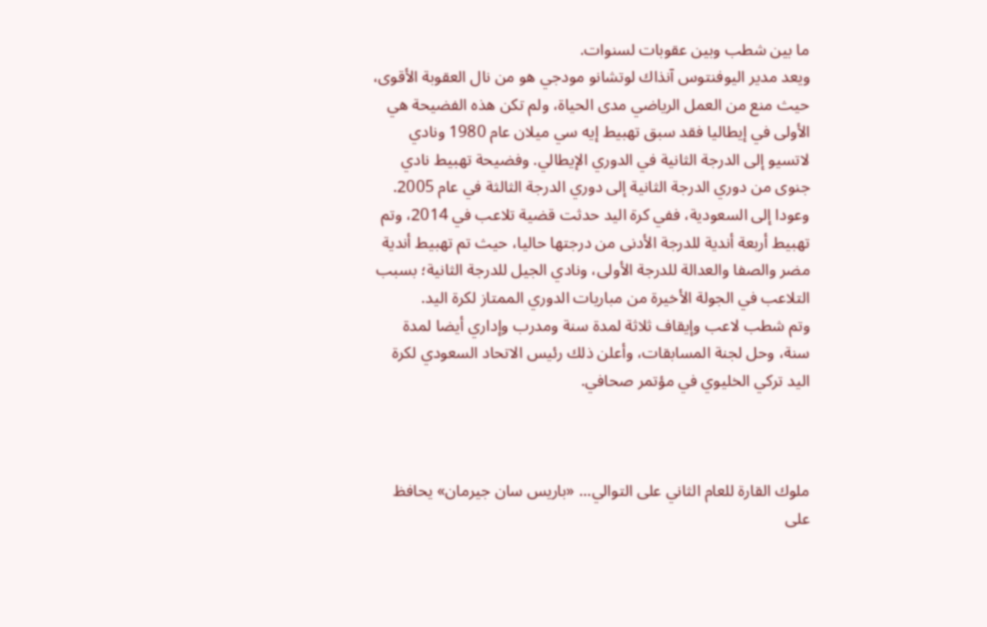ما بين شطب وبين عقوبات لسنوات.
ويعد مدير اليوفنتوس آنذاك لوتشانو مودجي هو من نال العقوبة الأقوى، حيث منع من العمل الرياضي مدى الحياة، ولم تكن هذه الفضيحة هي الأولى في إيطاليا فقد سبق تهبيط إيه سي ميلان عام 1980 ونادي لاتسيو إلى الدرجة الثانية في الدوري الإيطالي. وفضيحة تهبيط نادي جنوى من دوري الدرجة الثانية إلى دوري الدرجة الثالثة في عام 2005. وعودا إلى السعودية، ففي كرة اليد حدثت قضية تلاعب في 2014، وتم تهبيط أربعة أندية للدرجة الأدنى من درجتها حاليا، حيث تم تهبيط أندية مضر والصفا والعدالة للدرجة الأولى، ونادي الجيل للدرجة الثانية؛ بسبب التلاعب في الجولة الأخيرة من مباريات الدوري الممتاز لكرة اليد.
وتم شطب لاعب وإيقاف ثلاثة لمدة سنة ومدرب وإداري أيضا لمدة سنة، وحل لجنة المسابقات، وأعلن ذلك رئيس الاتحاد السعودي لكرة اليد تركي الخليوي في مؤتمر صحافي.



ملوك القارة للعام الثاني على التوالي... «باريس سان جيرمان» يحافظ على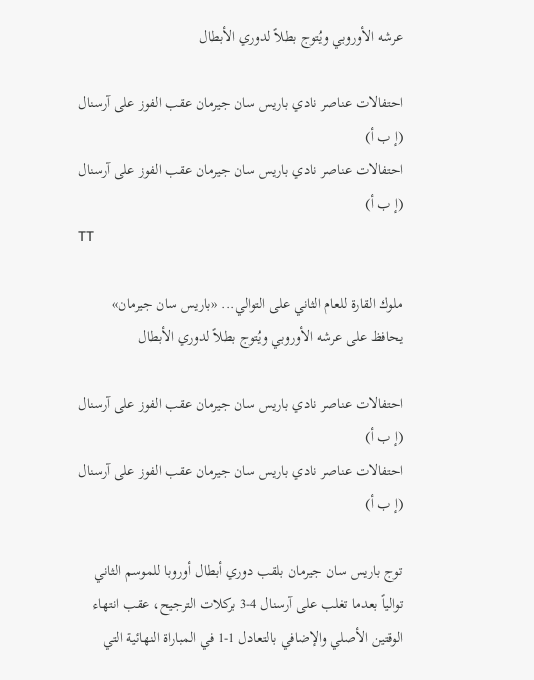عرشه الأوروبي ويُتوج بطلاً لدوري الأبطال

احتفالات عناصر نادي باريس سان جيرمان عقب الفوز على آرسنال (إ ب أ)
احتفالات عناصر نادي باريس سان جيرمان عقب الفوز على آرسنال (إ ب أ)
TT

ملوك القارة للعام الثاني على التوالي... «باريس سان جيرمان» يحافظ على عرشه الأوروبي ويُتوج بطلاً لدوري الأبطال

احتفالات عناصر نادي باريس سان جيرمان عقب الفوز على آرسنال (إ ب أ)
احتفالات عناصر نادي باريس سان جيرمان عقب الفوز على آرسنال (إ ب أ)

توج باريس سان جيرمان بلقب دوري أبطال أوروبا للموسم الثاني توالياً بعدما تغلب على آرسنال 4-3 بركلات الترجيح، عقب انتهاء الوقتين الأصلي والإضافي بالتعادل 1-1 في المباراة النهائية التي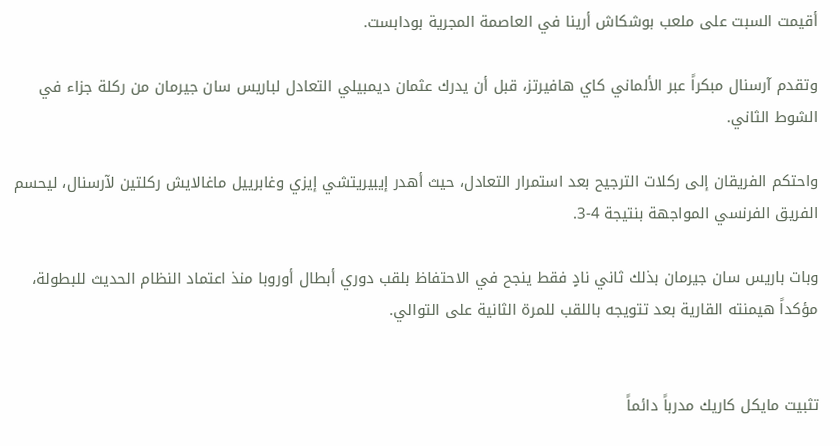أقيمت السبت على ملعب بوشكاش أرينا في العاصمة المجرية بودابست.

وتقدم آرسنال مبكراً عبر الألماني كاي هافيرتز، قبل أن يدرك عثمان ديمبيلي التعادل لباريس سان جيرمان من ركلة جزاء في الشوط الثاني.

واحتكم الفريقان إلى ركلات الترجيح بعد استمرار التعادل، حيث أهدر إيبيريتشي إيزي وغابرييل ماغالايش ركلتين لآرسنال، ليحسم الفريق الفرنسي المواجهة بنتيجة 4-3.

وبات باريس سان جيرمان بذلك ثاني نادٍ فقط ينجح في الاحتفاظ بلقب دوري أبطال أوروبا منذ اعتماد النظام الحديث للبطولة، مؤكداً هيمنته القارية بعد تتويجه باللقب للمرة الثانية على التوالي.


تثبيت مايكل كاريك مدرباً دائماً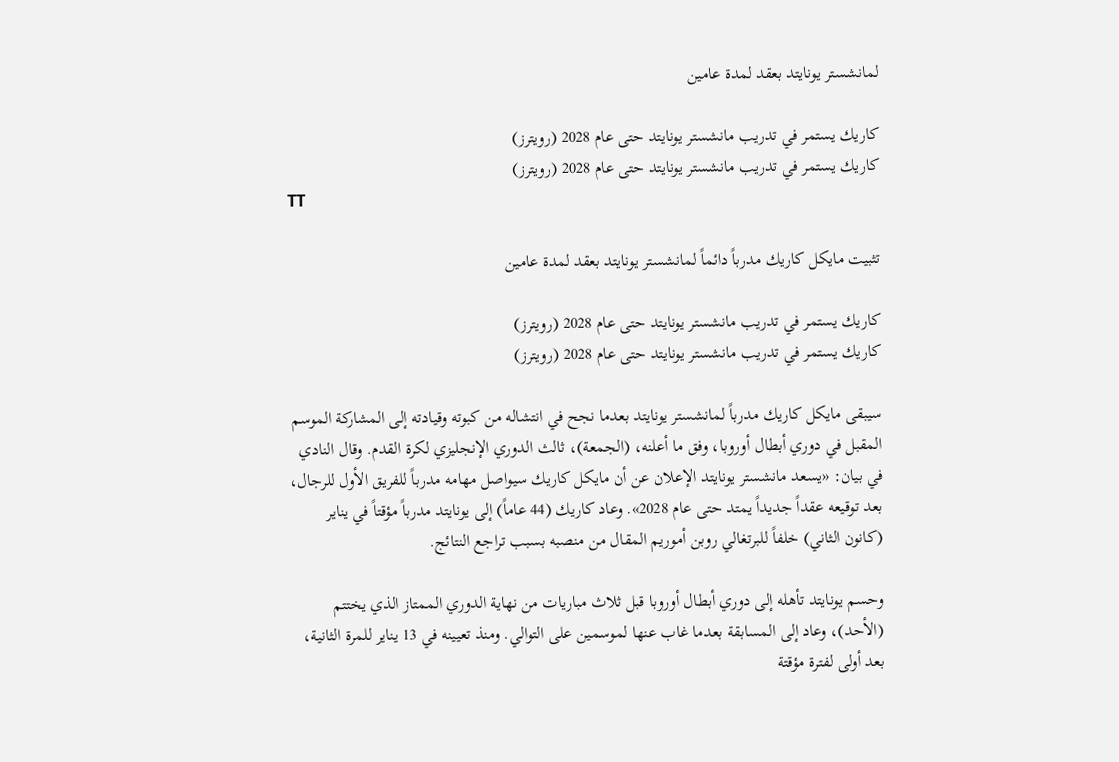لمانشستر يونايتد بعقد لمدة عامين

كاريك يستمر في تدريب مانشستر يونايتد حتى عام 2028 (رويترز)
كاريك يستمر في تدريب مانشستر يونايتد حتى عام 2028 (رويترز)
TT

تثبيت مايكل كاريك مدرباً دائماً لمانشستر يونايتد بعقد لمدة عامين

كاريك يستمر في تدريب مانشستر يونايتد حتى عام 2028 (رويترز)
كاريك يستمر في تدريب مانشستر يونايتد حتى عام 2028 (رويترز)

سيبقى مايكل كاريك مدرباً لمانشستر يونايتد بعدما نجح في انتشاله من كبوته وقيادته إلى المشاركة الموسم المقبل في دوري أبطال أوروبا، وفق ما أعلنه، (الجمعة)، ثالث الدوري الإنجليزي لكرة القدم. وقال النادي في بيان: «يسعد مانشستر يونايتد الإعلان عن أن مايكل كاريك سيواصل مهامه مدرباً للفريق الأول للرجال، بعد توقيعه عقداً جديداً يمتد حتى عام 2028». وعاد كاريك (44 عاماً) إلى يونايتد مدرباً مؤقتاً في يناير (كانون الثاني) خلفاً للبرتغالي روبن أموريم المقال من منصبه بسبب تراجع النتائج.

وحسم يونايتد تأهله إلى دوري أبطال أوروبا قبل ثلاث مباريات من نهاية الدوري الممتاز الذي يختتم (الأحد)، وعاد إلى المسابقة بعدما غاب عنها لموسمين على التوالي. ومنذ تعيينه في 13 يناير للمرة الثانية، بعد أولى لفترة مؤقتة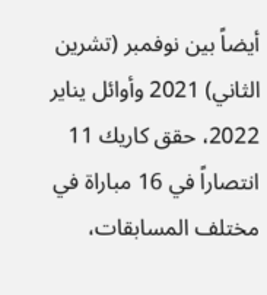أيضاً بين نوفمبر (تشرين الثاني) 2021 وأوائل يناير 2022، حقق كاريك 11 انتصاراً في 16 مباراة في مختلف المسابقات،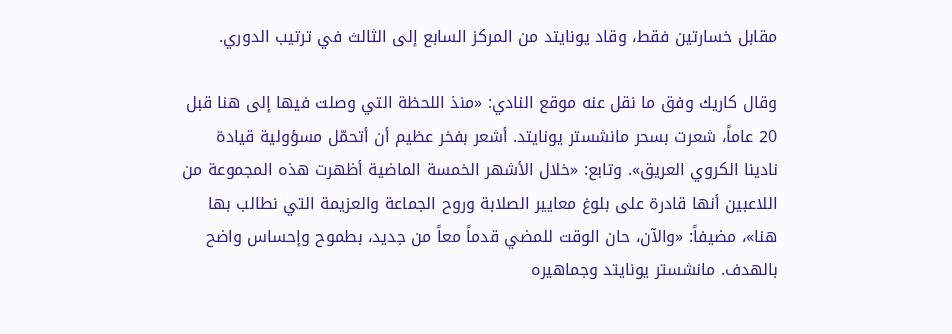مقابل خسارتين فقط، وقاد يونايتد من المركز السابع إلى الثالث في ترتيب الدوري.

وقال كاريك وفق ما نقل عنه موقع النادي: «منذ اللحظة التي وصلت فيها إلى هنا قبل 20 عاماً، شعرت بسحر مانشستر يونايتد. أشعر بفخر عظيم أن أتحمّل مسؤولية قيادة نادينا الكروي العريق». وتابع: «خلال الأشهر الخمسة الماضية أظهرت هذه المجموعة من اللاعبين أنها قادرة على بلوغ معايير الصلابة وروح الجماعة والعزيمة التي نطالب بها هنا»، مضيفاً: «والآن، حان الوقت للمضي قدماً معاً من جديد، بطموح وإحساس واضح بالهدف. مانشستر يونايتد وجماهيره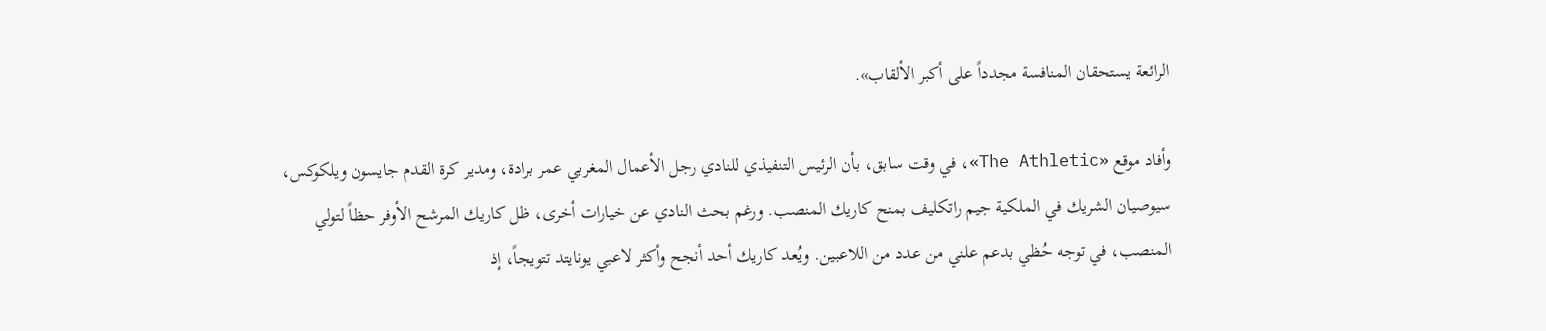الرائعة يستحقان المنافسة مجدداً على أكبر الألقاب».

وأفاد موقع «The Athletic»، في وقت سابق، بأن الرئيس التنفيذي للنادي رجل الأعمال المغربي عمر برادة، ومدير كرة القدم جايسون ويلكوكس، سيوصيان الشريك في الملكية جيم راتكليف بمنح كاريك المنصب. ورغم بحث النادي عن خيارات أخرى، ظل كاريك المرشح الأوفر حظاً لتولي المنصب، في توجه حُظي بدعم علني من عدد من اللاعبين. ويُعد كاريك أحد أنجح وأكثر لاعبي يونايتد تتويجاً، إذ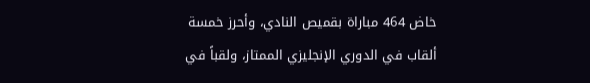خاض 464 مباراة بقميص النادي، وأحرز خمسة ألقاب في الدوري الإنجليزي الممتاز، ولقباً في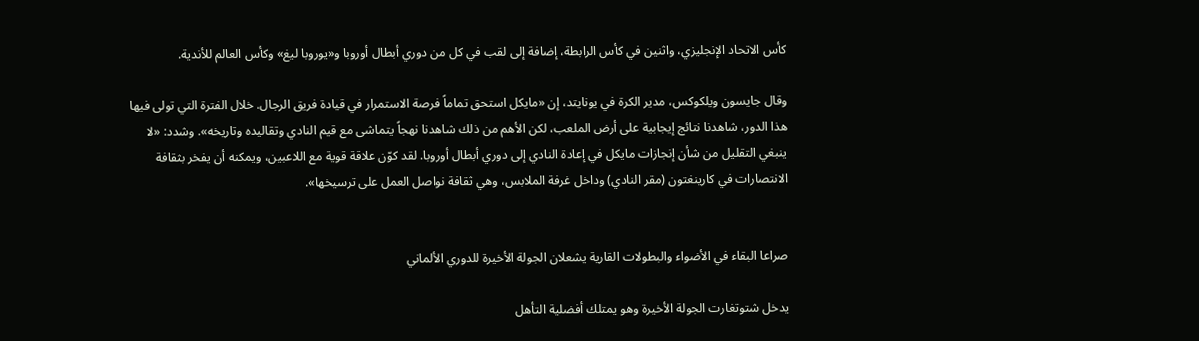كأس الاتحاد الإنجليزي، واثنين في كأس الرابطة، إضافة إلى لقب في كل من دوري أبطال أوروبا و«يوروبا ليغ» وكأس العالم للأندية.

وقال جايسون ويلكوكس، مدير الكرة في يونايتد، إن «مايكل استحق تماماً فرصة الاستمرار في قيادة فريق الرجال. خلال الفترة التي تولى فيها هذا الدور، شاهدنا نتائج إيجابية على أرض الملعب، لكن الأهم من ذلك شاهدنا نهجاً يتماشى مع قيم النادي وتقاليده وتاريخه». وشدد: «لا ينبغي التقليل من شأن إنجازات مايكل في إعادة النادي إلى دوري أبطال أوروبا. لقد كوّن علاقة قوية مع اللاعبين، ويمكنه أن يفخر بثقافة الانتصارات في كارينغتون (مقر النادي) وداخل غرفة الملابس، وهي ثقافة نواصل العمل على ترسيخها».


صراعا البقاء في الأضواء والبطولات القارية يشعلان الجولة الأخيرة للدوري الألماني

يدخل شتوتغارت الجولة الأخيرة وهو يمتلك أفضلية التأهل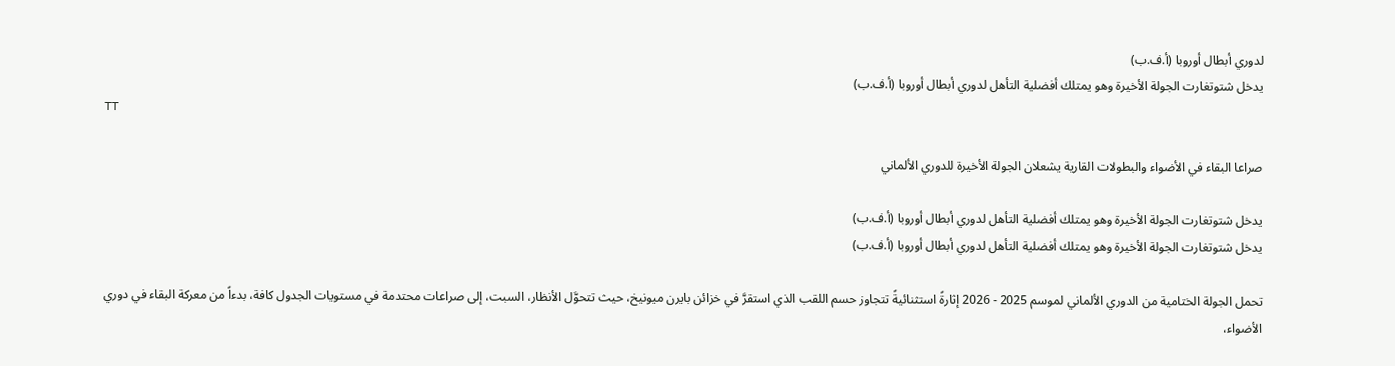لدوري أبطال أوروبا (أ.ف.ب)
يدخل شتوتغارت الجولة الأخيرة وهو يمتلك أفضلية التأهل لدوري أبطال أوروبا (أ.ف.ب)
TT

صراعا البقاء في الأضواء والبطولات القارية يشعلان الجولة الأخيرة للدوري الألماني

يدخل شتوتغارت الجولة الأخيرة وهو يمتلك أفضلية التأهل لدوري أبطال أوروبا (أ.ف.ب)
يدخل شتوتغارت الجولة الأخيرة وهو يمتلك أفضلية التأهل لدوري أبطال أوروبا (أ.ف.ب)

تحمل الجولة الختامية من الدوري الألماني لموسم 2025 - 2026 إثارةً استثنائيةً تتجاوز حسم اللقب الذي استقرَّ في خزائن بايرن ميونيخ، حيث تتحوَّل الأنظار، السبت، إلى صراعات محتدمة في مستويات الجدول كافة، بدءاً من معركة البقاء في دوري الأضواء،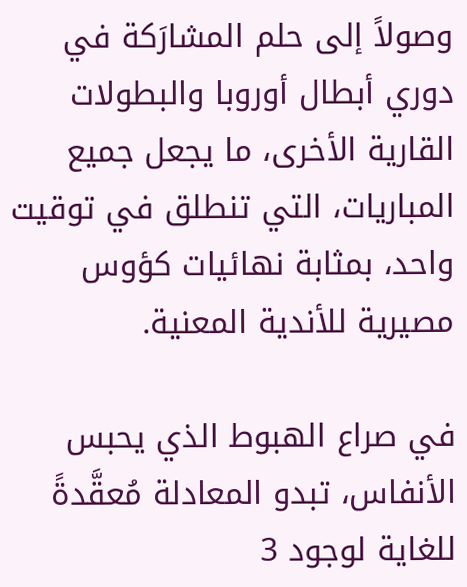وصولاً إلى حلم المشارَكة في دوري أبطال أوروبا والبطولات القارية الأخرى، ما يجعل جميع المباريات، التي تنطلق في توقيت واحد، بمثابة نهائيات كؤوس مصيرية للأندية المعنية.

في صراع الهبوط الذي يحبس الأنفاس، تبدو المعادلة مُعقَّدةً للغاية لوجود 3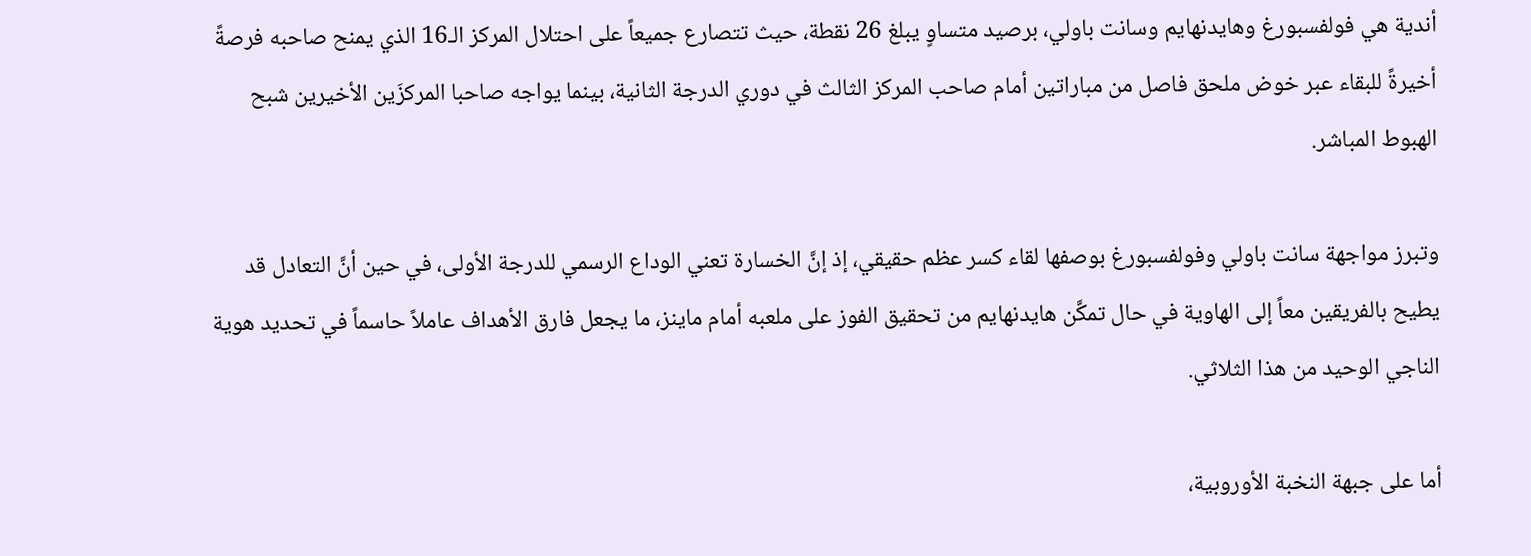أندية هي فولفسبورغ وهايدنهايم وسانت باولي، برصيد متساوٍ يبلغ 26 نقطة، حيث تتصارع جميعاً على احتلال المركز الـ16 الذي يمنح صاحبه فرصةً أخيرةً للبقاء عبر خوض ملحق فاصل من مباراتين أمام صاحب المركز الثالث في دوري الدرجة الثانية، بينما يواجه صاحبا المركزَين الأخيرين شبح الهبوط المباشر.

وتبرز مواجهة سانت باولي وفولفسبورغ بوصفها لقاء كسر عظم حقيقي، إذ إنَّ الخسارة تعني الوداع الرسمي للدرجة الأولى، في حين أنَّ التعادل قد يطيح بالفريقين معاً إلى الهاوية في حال تمكَّن هايدنهايم من تحقيق الفوز على ملعبه أمام ماينز، ما يجعل فارق الأهداف عاملاً حاسماً في تحديد هوية الناجي الوحيد من هذا الثلاثي.

أما على جبهة النخبة الأوروبية،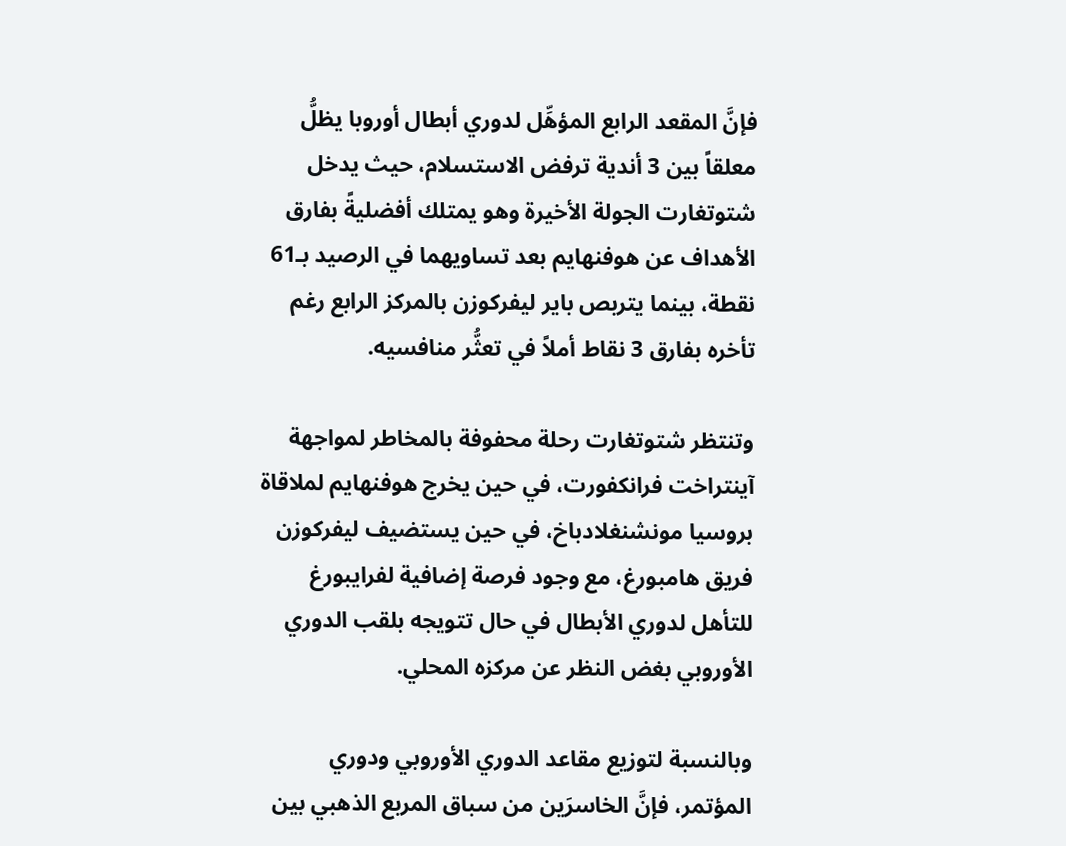فإنَّ المقعد الرابع المؤهِّل لدوري أبطال أوروبا يظلُّ معلقاً بين 3 أندية ترفض الاستسلام، حيث يدخل شتوتغارت الجولة الأخيرة وهو يمتلك أفضليةً بفارق الأهداف عن هوفنهايم بعد تساويهما في الرصيد بـ61 نقطة، بينما يتربص باير ليفركوزن بالمركز الرابع رغم تأخره بفارق 3 نقاط أملاً في تعثُّر منافسيه.

وتنتظر شتوتغارت رحلة محفوفة بالمخاطر لمواجهة آينتراخت فرانكفورت، في حين يخرج هوفنهايم لملاقاة بروسيا مونشنغلادباخ، في حين يستضيف ليفركوزن فريق هامبورغ، مع وجود فرصة إضافية لفرايبورغ للتأهل لدوري الأبطال في حال تتويجه بلقب الدوري الأوروبي بغض النظر عن مركزه المحلي.

وبالنسبة لتوزيع مقاعد الدوري الأوروبي ودوري المؤتمر، فإنَّ الخاسرَين من سباق المربع الذهبي بين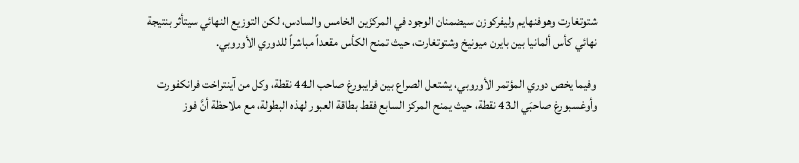شتوتغارت وهوفنهايم وليفركوزن سيضمنان الوجود في المركزَين الخامس والسادس، لكن التوزيع النهائي سيتأثر بنتيجة نهائي كأس ألمانيا بين بايرن ميونيخ وشتوتغارت، حيث تمنح الكأس مقعداً مباشراً للدوري الأوروبي.

وفيما يخص دوري المؤتمر الأوروبي، يشتعل الصراع بين فرايبورغ صاحب الـ44 نقطة، وكل من آينتراخت فرانكفورت وأوغسبورغ صاحبَي الـ43 نقطة، حيث يمنح المركز السابع فقط بطاقة العبور لهذه البطولة، مع ملاحظة أنَّ فوز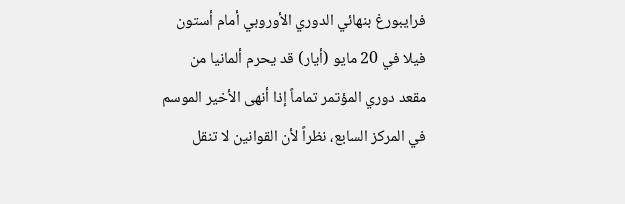فرايبورغ بنهائي الدوري الأوروبي أمام أستون فيلا في 20 مايو (أيار) قد يحرم ألمانيا من مقعد دوري المؤتمر تماماً إذا أنهى الأخير الموسم في المركز السابع، نظراً لأن القوانين لا تنقل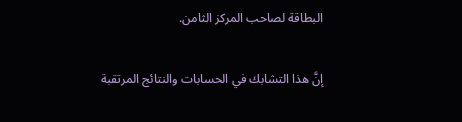البطاقة لصاحب المركز الثامن.

إنَّ هذا التشابك في الحسابات والنتائج المرتقبة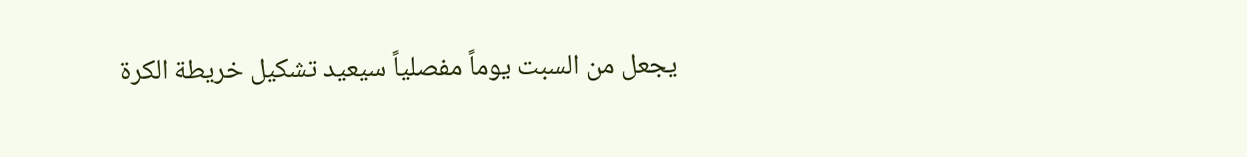يجعل من السبت يوماً مفصلياً سيعيد تشكيل خريطة الكرة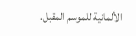الألمانية للموسم المقبل.